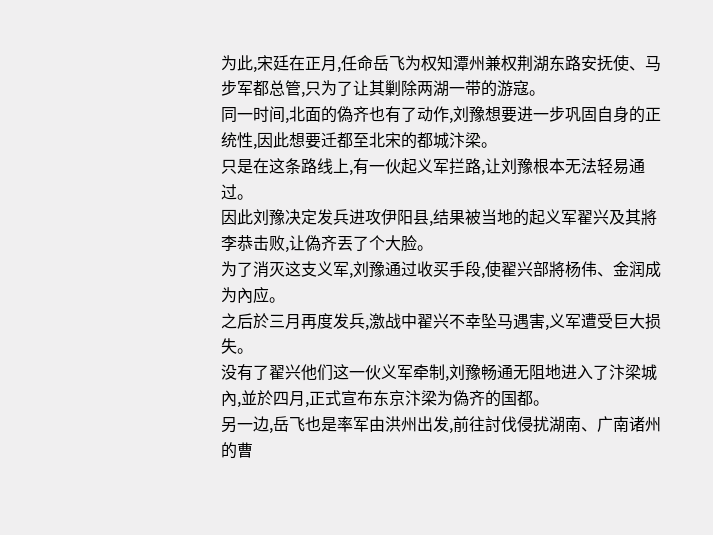为此,宋廷在正月,任命岳飞为权知潭州兼权荆湖东路安抚使、马步军都总管,只为了让其剿除两湖一带的游寇。
同一时间,北面的偽齐也有了动作,刘豫想要进一步巩固自身的正统性,因此想要迁都至北宋的都城汴梁。
只是在这条路线上,有一伙起义军拦路,让刘豫根本无法轻易通过。
因此刘豫决定发兵进攻伊阳县,结果被当地的起义军翟兴及其將李恭击败,让偽齐丟了个大脸。
为了消灭这支义军,刘豫通过收买手段,使翟兴部將杨伟、金润成为內应。
之后於三月再度发兵,激战中翟兴不幸坠马遇害,义军遭受巨大损失。
没有了翟兴他们这一伙义军牵制,刘豫畅通无阻地进入了汴梁城內,並於四月,正式宣布东京汴梁为偽齐的国都。
另一边,岳飞也是率军由洪州出发,前往討伐侵扰湖南、广南诸州的曹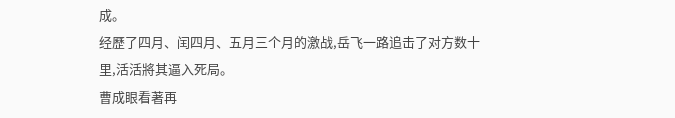成。
经歷了四月、闰四月、五月三个月的激战,岳飞一路追击了对方数十里,活活將其逼入死局。
曹成眼看著再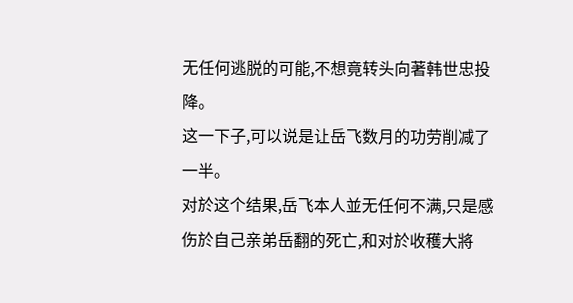无任何逃脱的可能,不想竟转头向著韩世忠投降。
这一下子,可以说是让岳飞数月的功劳削减了一半。
对於这个结果,岳飞本人並无任何不满,只是感伤於自己亲弟岳翻的死亡,和对於收穫大將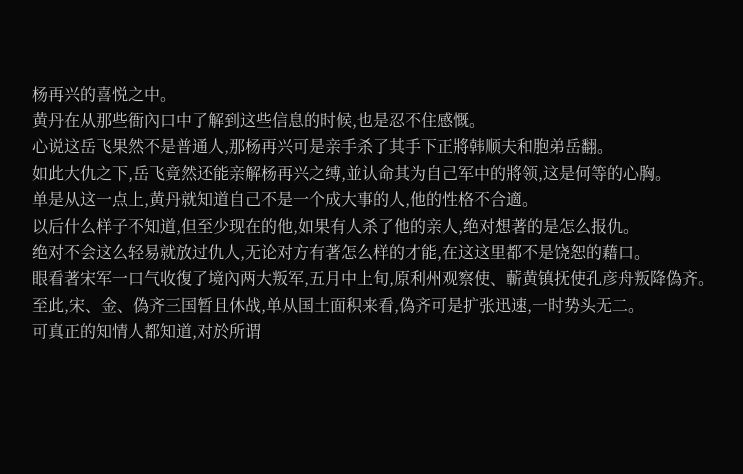杨再兴的喜悦之中。
黄丹在从那些衙內口中了解到这些信息的时候,也是忍不住感慨。
心说这岳飞果然不是普通人,那杨再兴可是亲手杀了其手下正將韩顺夫和胞弟岳翻。
如此大仇之下,岳飞竟然还能亲解杨再兴之缚,並认命其为自己军中的將领,这是何等的心胸。
单是从这一点上,黄丹就知道自己不是一个成大事的人,他的性格不合適。
以后什么样子不知道,但至少现在的他,如果有人杀了他的亲人,绝对想著的是怎么报仇。
绝对不会这么轻易就放过仇人,无论对方有著怎么样的才能,在这这里都不是饶恕的藉口。
眼看著宋军一口气收復了境內两大叛军,五月中上旬,原利州观察使、蘄黄镇抚使孔彦舟叛降偽齐。
至此,宋、金、偽齐三国暂且休战,单从国土面积来看,偽齐可是扩张迅速,一时势头无二。
可真正的知情人都知道,对於所谓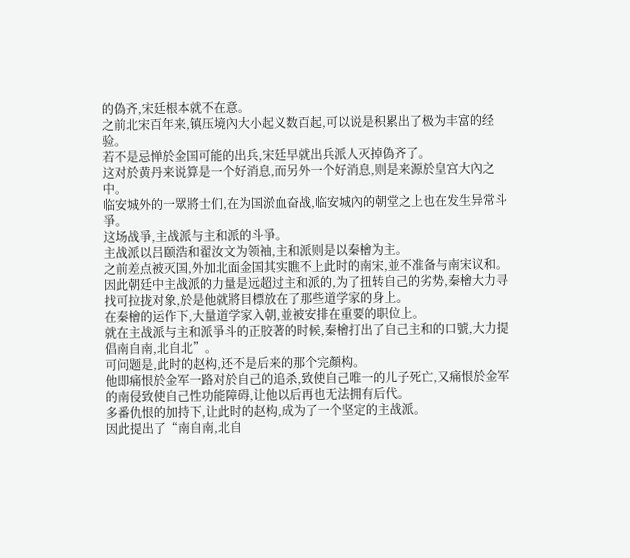的偽齐,宋廷根本就不在意。
之前北宋百年来,镇压境內大小起义数百起,可以说是积累出了极为丰富的经验。
若不是忌惮於金国可能的出兵,宋廷早就出兵派人灭掉偽齐了。
这对於黄丹来说算是一个好消息,而另外一个好消息,则是来源於皇宫大內之中。
临安城外的一眾將士们,在为国淤血奋战,临安城內的朝堂之上也在发生异常斗爭。
这场战爭,主战派与主和派的斗爭。
主战派以吕颐浩和翟汝文为领袖,主和派则是以秦檜为主。
之前差点被灭国,外加北面金国其实瞧不上此时的南宋,並不准备与南宋议和。
因此朝廷中主战派的力量是远超过主和派的,为了扭转自己的劣势,秦檜大力寻找可拉拢对象,於是他就將目標放在了那些道学家的身上。
在秦檜的运作下,大量道学家入朝,並被安排在重要的职位上。
就在主战派与主和派爭斗的正胶著的时候,秦檜打出了自己主和的口號,大力提倡南自南,北自北”。
可问题是,此时的赵构,还不是后来的那个完顏构。
他即痛恨於金军一路对於自己的追杀,致使自己唯一的儿子死亡,又痛恨於金军的南侵致使自己性功能障碍,让他以后再也无法拥有后代。
多番仇恨的加持下,让此时的赵构,成为了一个坚定的主战派。
因此提出了“南自南,北自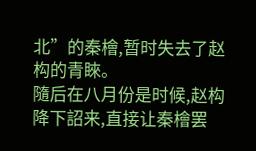北”的秦檜,暂时失去了赵构的青睞。
隨后在八月份是时候,赵构降下詔来,直接让秦檜罢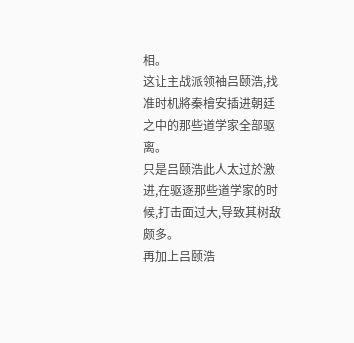相。
这让主战派领袖吕颐浩,找准时机將秦檜安插进朝廷之中的那些道学家全部驱离。
只是吕颐浩此人太过於激进,在驱逐那些道学家的时候,打击面过大,导致其树敌颇多。
再加上吕颐浩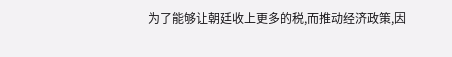为了能够让朝廷收上更多的税,而推动经济政策,因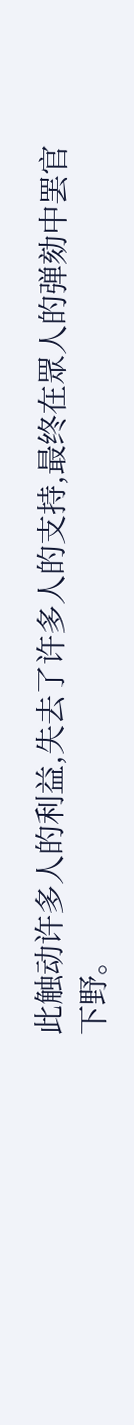此触动许多人的利益,失去了许多人的支持,最终在眾人的弹劾中罢官下野。